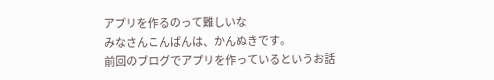アプリを作るのって難しいな
みなさんこんばんは、かんぬきです。
前回のブログでアプリを作っているというお話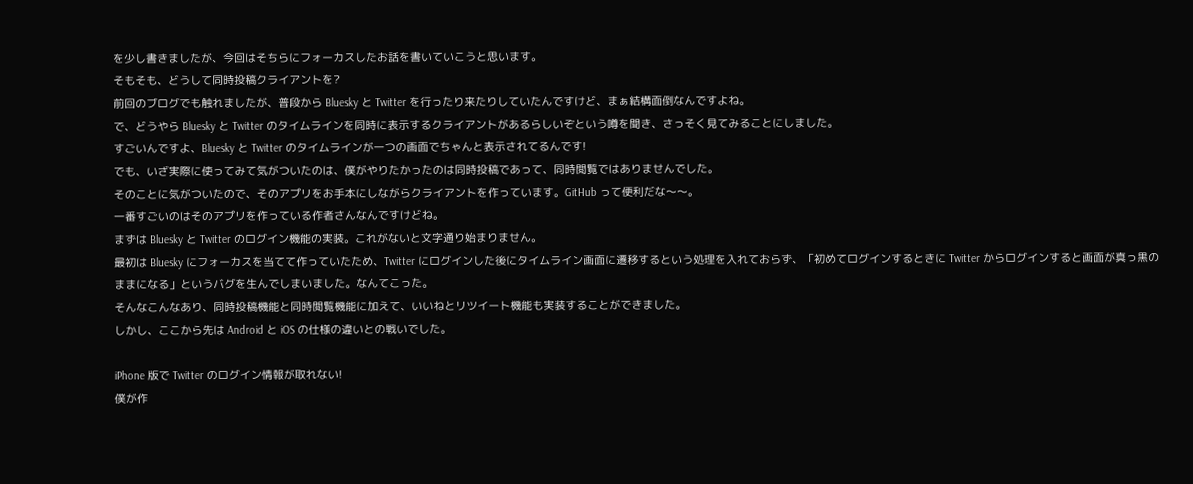を少し書きましたが、今回はそちらにフォーカスしたお話を書いていこうと思います。
そもそも、どうして同時投稿クライアントを?
前回のブログでも触れましたが、普段から Bluesky と Twitter を行ったり来たりしていたんですけど、まぁ結構面倒なんですよね。
で、どうやら Bluesky と Twitter のタイムラインを同時に表示するクライアントがあるらしいぞという噂を聞き、さっそく見てみることにしました。
すごいんですよ、Bluesky と Twitter のタイムラインが一つの画面でちゃんと表示されてるんです!
でも、いざ実際に使ってみて気がついたのは、僕がやりたかったのは同時投稿であって、同時閲覧ではありませんでした。
そのことに気がついたので、そのアプリをお手本にしながらクライアントを作っています。GitHub って便利だな〜〜。
一番すごいのはそのアプリを作っている作者さんなんですけどね。
まずは Bluesky と Twitter のログイン機能の実装。これがないと文字通り始まりません。
最初は Bluesky にフォーカスを当てて作っていたため、Twitter にログインした後にタイムライン画面に遷移するという処理を入れておらず、「初めてログインするときに Twitter からログインすると画面が真っ黒のままになる」というバグを生んでしまいました。なんてこった。
そんなこんなあり、同時投稿機能と同時閲覧機能に加えて、いいねとリツイート機能も実装することができました。
しかし、ここから先は Android と iOS の仕様の違いとの戦いでした。

iPhone 版で Twitter のログイン情報が取れない!
僕が作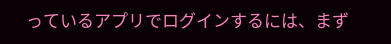っているアプリでログインするには、まず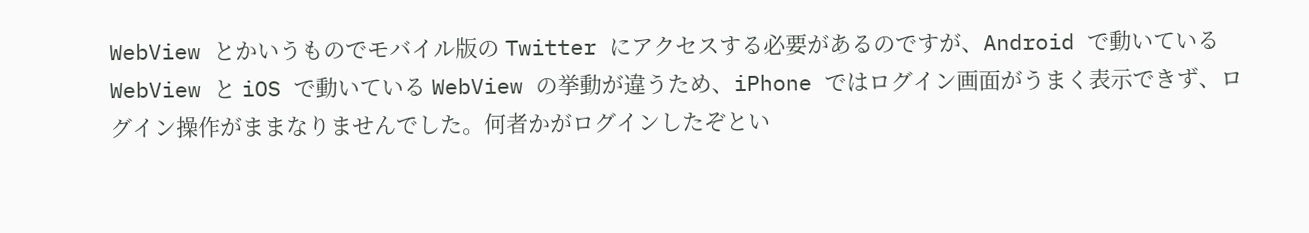WebView とかいうものでモバイル版の Twitter にアクセスする必要があるのですが、Android で動いている WebView と iOS で動いている WebView の挙動が違うため、iPhone ではログイン画面がうまく表示できず、ログイン操作がままなりませんでした。何者かがログインしたぞとい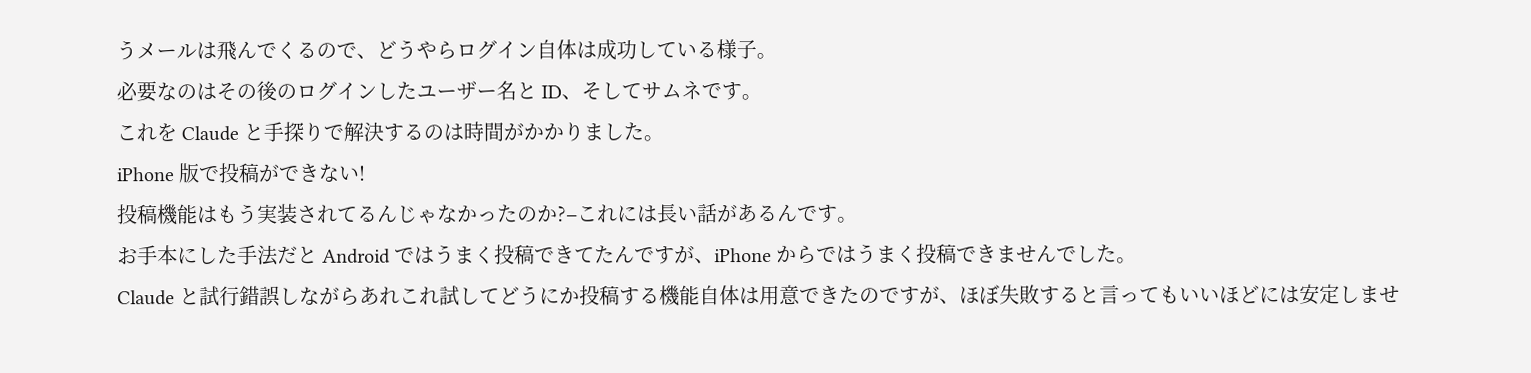うメールは飛んでくるので、どうやらログイン自体は成功している様子。
必要なのはその後のログインしたユーザー名と ID、そしてサムネです。
これを Claude と手探りで解決するのは時間がかかりました。
iPhone 版で投稿ができない!
投稿機能はもう実装されてるんじゃなかったのか?–これには長い話があるんです。
お手本にした手法だと Android ではうまく投稿できてたんですが、iPhone からではうまく投稿できませんでした。
Claude と試行錯誤しながらあれこれ試してどうにか投稿する機能自体は用意できたのですが、ほぼ失敗すると言ってもいいほどには安定しませ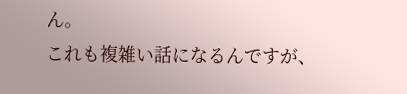ん。
これも複雑い話になるんですが、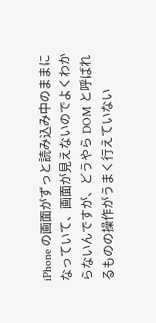iPhone の画面がずっと読み込み中のままになっていて、画面が見えないのでよくわからないんですが、どうやら DOM と呼ばれるものの操作がうまく行えていない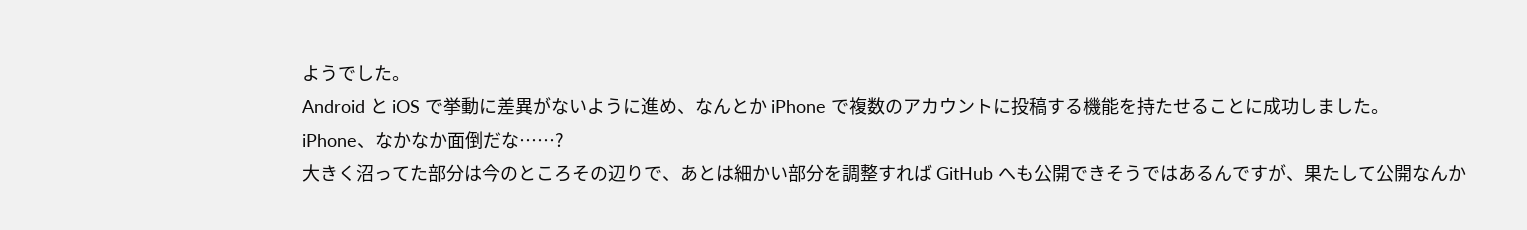ようでした。
Android と iOS で挙動に差異がないように進め、なんとか iPhone で複数のアカウントに投稿する機能を持たせることに成功しました。
iPhone、なかなか面倒だな……?
大きく沼ってた部分は今のところその辺りで、あとは細かい部分を調整すれば GitHub へも公開できそうではあるんですが、果たして公開なんか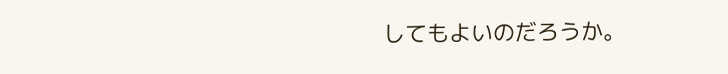してもよいのだろうか。